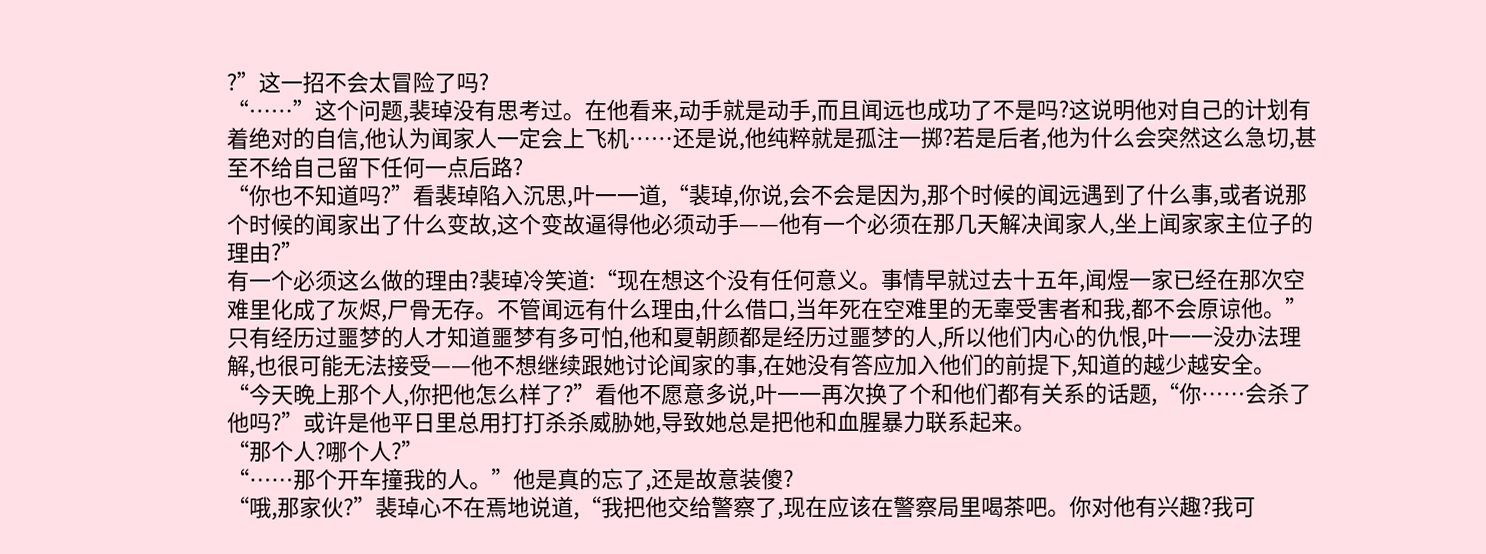?”这一招不会太冒险了吗?
“……”这个问题,裴琸没有思考过。在他看来,动手就是动手,而且闻远也成功了不是吗?这说明他对自己的计划有着绝对的自信,他认为闻家人一定会上飞机……还是说,他纯粹就是孤注一掷?若是后者,他为什么会突然这么急切,甚至不给自己留下任何一点后路?
“你也不知道吗?”看裴琸陷入沉思,叶一一道,“裴琸,你说,会不会是因为,那个时候的闻远遇到了什么事,或者说那个时候的闻家出了什么变故,这个变故逼得他必须动手——他有一个必须在那几天解决闻家人,坐上闻家家主位子的理由?”
有一个必须这么做的理由?裴琸冷笑道:“现在想这个没有任何意义。事情早就过去十五年,闻煜一家已经在那次空难里化成了灰烬,尸骨无存。不管闻远有什么理由,什么借口,当年死在空难里的无辜受害者和我,都不会原谅他。”
只有经历过噩梦的人才知道噩梦有多可怕,他和夏朝颜都是经历过噩梦的人,所以他们内心的仇恨,叶一一没办法理解,也很可能无法接受——他不想继续跟她讨论闻家的事,在她没有答应加入他们的前提下,知道的越少越安全。
“今天晚上那个人,你把他怎么样了?”看他不愿意多说,叶一一再次换了个和他们都有关系的话题,“你……会杀了他吗?”或许是他平日里总用打打杀杀威胁她,导致她总是把他和血腥暴力联系起来。
“那个人?哪个人?”
“……那个开车撞我的人。”他是真的忘了,还是故意装傻?
“哦,那家伙?”裴琸心不在焉地说道,“我把他交给警察了,现在应该在警察局里喝茶吧。你对他有兴趣?我可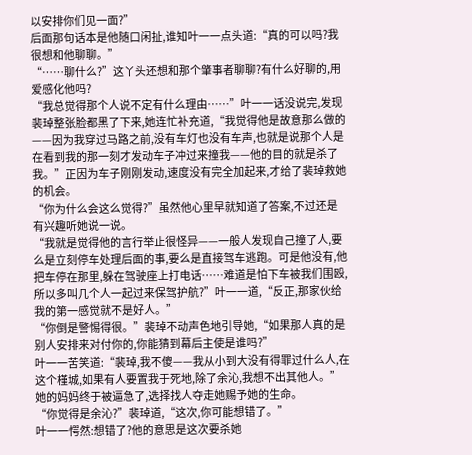以安排你们见一面?”
后面那句话本是他随口闲扯,谁知叶一一点头道:“真的可以吗?我很想和他聊聊。”
“……聊什么?”这丫头还想和那个肇事者聊聊?有什么好聊的,用爱感化他吗?
“我总觉得那个人说不定有什么理由……”叶一一话没说完,发现裴琸整张脸都黑了下来,她连忙补充道,“我觉得他是故意那么做的——因为我穿过马路之前,没有车灯也没有车声,也就是说那个人是在看到我的那一刻才发动车子冲过来撞我——他的目的就是杀了我。”正因为车子刚刚发动,速度没有完全加起来,才给了裴琸救她的机会。
“你为什么会这么觉得?”虽然他心里早就知道了答案,不过还是有兴趣听她说一说。
“我就是觉得他的言行举止很怪异——一般人发现自己撞了人,要么是立刻停车处理后面的事,要么是直接驾车逃跑。可是他没有,他把车停在那里,躲在驾驶座上打电话……难道是怕下车被我们围殴,所以多叫几个人一起过来保驾护航?”叶一一道,“反正,那家伙给我的第一感觉就不是好人。”
“你倒是警惕得很。”裴琸不动声色地引导她,“如果那人真的是别人安排来对付你的,你能猜到幕后主使是谁吗?”
叶一一苦笑道:“裴琸,我不傻——我从小到大没有得罪过什么人,在这个槿城,如果有人要置我于死地,除了余沁,我想不出其他人。”她的妈妈终于被逼急了,选择找人夺走她赐予她的生命。
“你觉得是余沁?”裴琸道,“这次,你可能想错了。”
叶一一愕然:想错了?他的意思是这次要杀她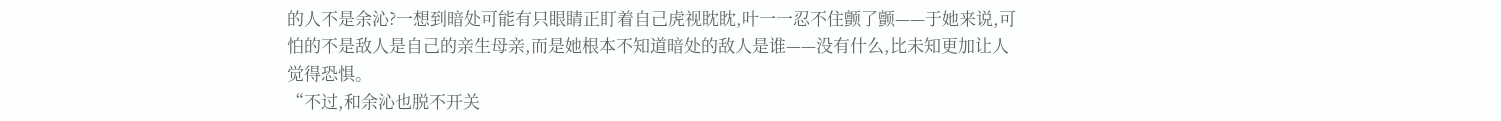的人不是余沁?一想到暗处可能有只眼睛正盯着自己虎视眈眈,叶一一忍不住颤了颤——于她来说,可怕的不是敌人是自己的亲生母亲,而是她根本不知道暗处的敌人是谁——没有什么,比未知更加让人觉得恐惧。
“不过,和余沁也脱不开关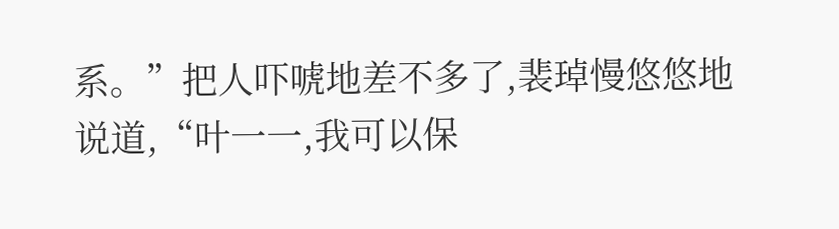系。”把人吓唬地差不多了,裴琸慢悠悠地说道,“叶一一,我可以保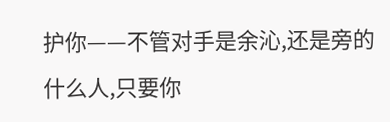护你——不管对手是余沁,还是旁的什么人,只要你